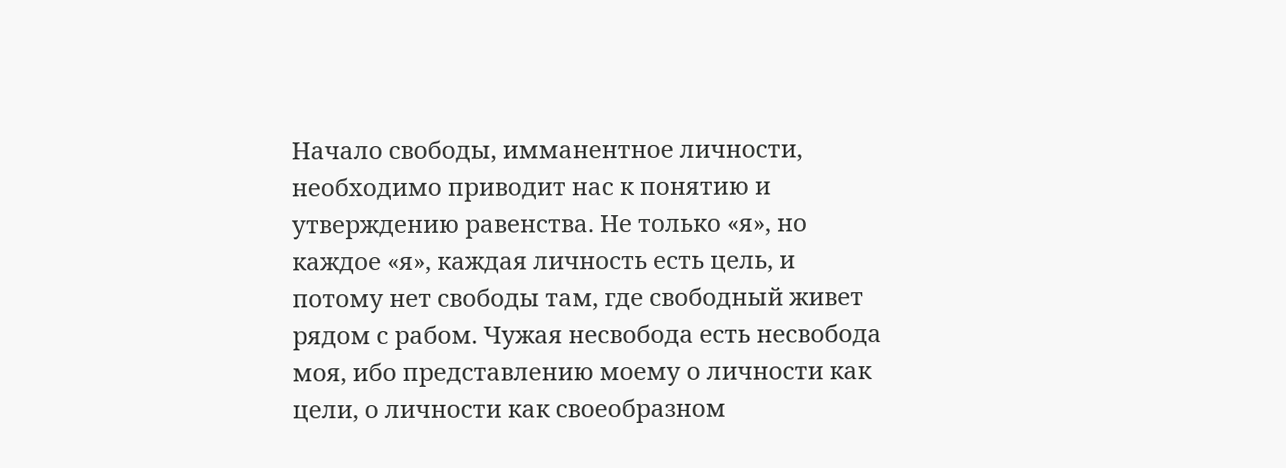Начало свободы, имманентное личности, необходимо приводит нас к понятию и утверждению равенства. Не только «я», но каждое «я», каждая личность есть цель, и потому нет свободы там, где свободный живет рядом с рабом. Чужая несвобода есть несвобода моя, ибо представлению моему о личности как цели, о личности как своеобразном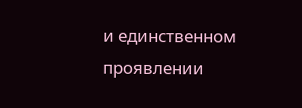и единственном проявлении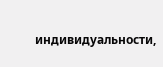индивидуальности,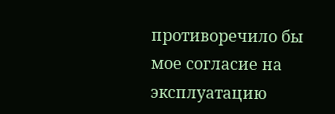противоречило бы мое согласие на эксплуатацию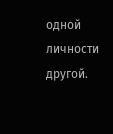одной личности другой.